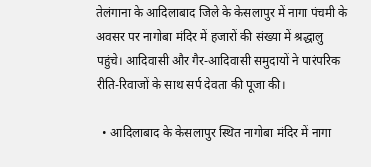तेलंगाना के आदिलाबाद जिले के केसलापुर में नागा पंचमी के अवसर पर नागोबा मंदिर में हजारों की संख्या में श्रद्धालु पहुंचे। आदिवासी और गैर-आदिवासी समुदायों ने पारंपरिक रीति-रिवाजों के साथ सर्प देवता की पूजा की।

  • आदिलाबाद के केसलापुर स्थित नागोबा मंदिर में नागा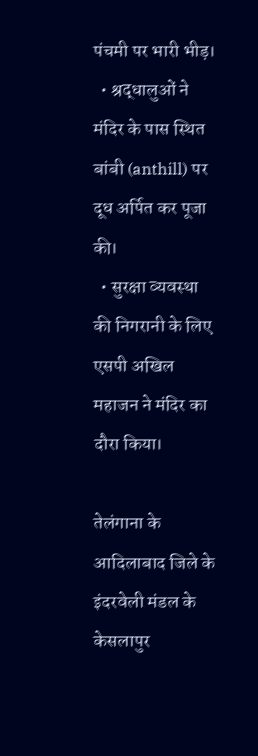पंचमी पर भारी भीड़।
  • श्रद्धालुओं ने मंदिर के पास स्थित बांबी (anthill) पर दूध अर्पित कर पूजा की।
  • सुरक्षा व्यवस्था की निगरानी के लिए एसपी अखिल महाजन ने मंदिर का दौरा किया।

तेलंगाना के आदिलाबाद जिले के इंदरवेली मंडल के केसलापुर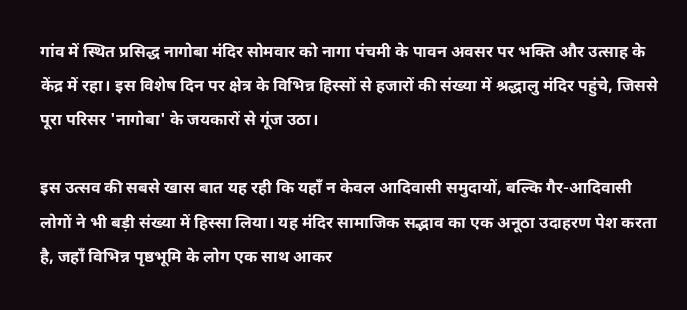गांव में स्थित प्रसिद्ध नागोबा मंदिर सोमवार को नागा पंचमी के पावन अवसर पर भक्ति और उत्साह के केंद्र में रहा। इस विशेष दिन पर क्षेत्र के विभिन्न हिस्सों से हजारों की संख्या में श्रद्धालु मंदिर पहुंचे, जिससे पूरा परिसर 'नागोबा' के जयकारों से गूंज उठा।

इस उत्सव की सबसे खास बात यह रही कि यहाँ न केवल आदिवासी समुदायों, बल्कि गैर-आदिवासी लोगों ने भी बड़ी संख्या में हिस्सा लिया। यह मंदिर सामाजिक सद्भाव का एक अनूठा उदाहरण पेश करता है, जहाँ विभिन्न पृष्ठभूमि के लोग एक साथ आकर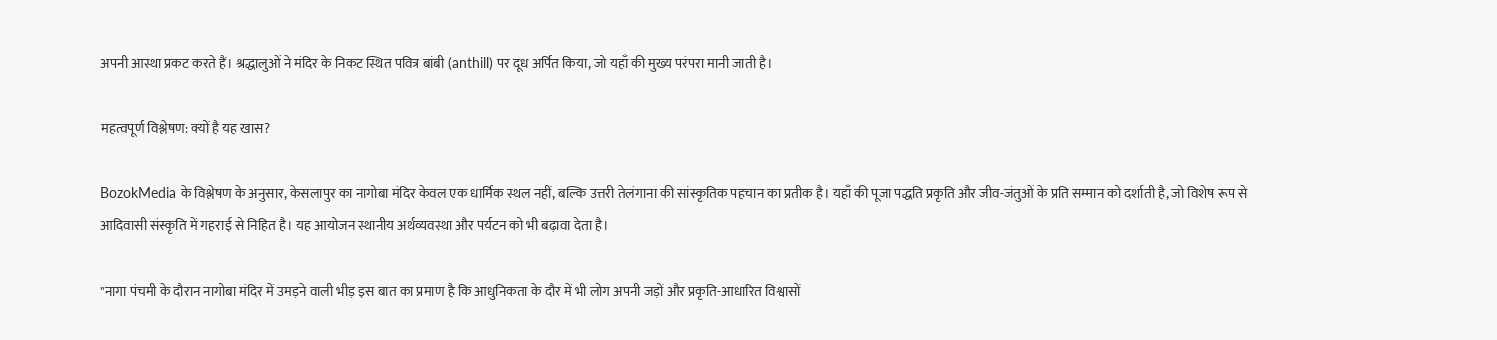अपनी आस्था प्रकट करते हैं। श्रद्धालुओं ने मंदिर के निकट स्थित पवित्र बांबी (anthill) पर दूध अर्पित किया, जो यहाँ की मुख्य परंपरा मानी जाती है।

महत्वपूर्ण विश्लेषण: क्यों है यह खास?

BozokMedia के विश्लेषण के अनुसार, केसलापुर का नागोबा मंदिर केवल एक धार्मिक स्थल नहीं, बल्कि उत्तरी तेलंगाना की सांस्कृतिक पहचान का प्रतीक है। यहाँ की पूजा पद्धति प्रकृति और जीव-जंतुओं के प्रति सम्मान को दर्शाती है, जो विशेष रूप से आदिवासी संस्कृति में गहराई से निहित है। यह आयोजन स्थानीय अर्थव्यवस्था और पर्यटन को भी बढ़ावा देता है।

"नागा पंचमी के दौरान नागोबा मंदिर में उमड़ने वाली भीड़ इस बात का प्रमाण है कि आधुनिकता के दौर में भी लोग अपनी जड़ों और प्रकृति-आधारित विश्वासों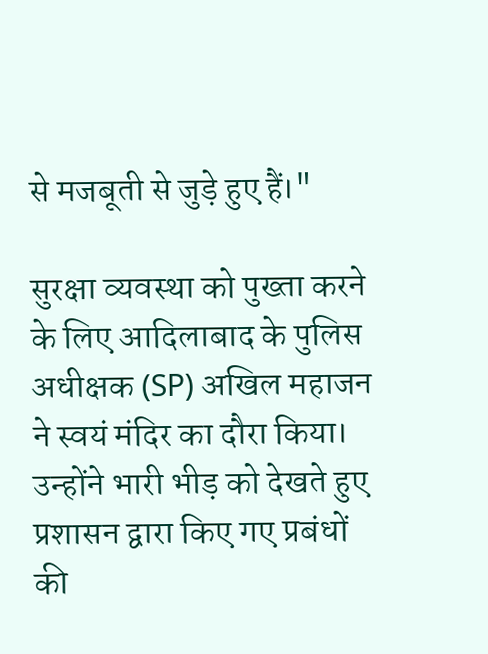से मजबूती से जुड़े हुए हैं।"

सुरक्षा व्यवस्था को पुख्ता करने के लिए आदिलाबाद के पुलिस अधीक्षक (SP) अखिल महाजन ने स्वयं मंदिर का दौरा किया। उन्होंने भारी भीड़ को देखते हुए प्रशासन द्वारा किए गए प्रबंधों की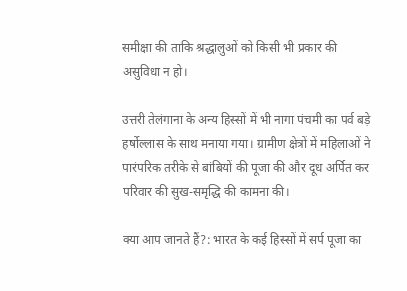समीक्षा की ताकि श्रद्धालुओं को किसी भी प्रकार की असुविधा न हो।

उत्तरी तेलंगाना के अन्य हिस्सों में भी नागा पंचमी का पर्व बड़े हर्षोल्लास के साथ मनाया गया। ग्रामीण क्षेत्रों में महिलाओं ने पारंपरिक तरीके से बांबियों की पूजा की और दूध अर्पित कर परिवार की सुख-समृद्धि की कामना की।

क्या आप जानते हैं?: भारत के कई हिस्सों में सर्प पूजा का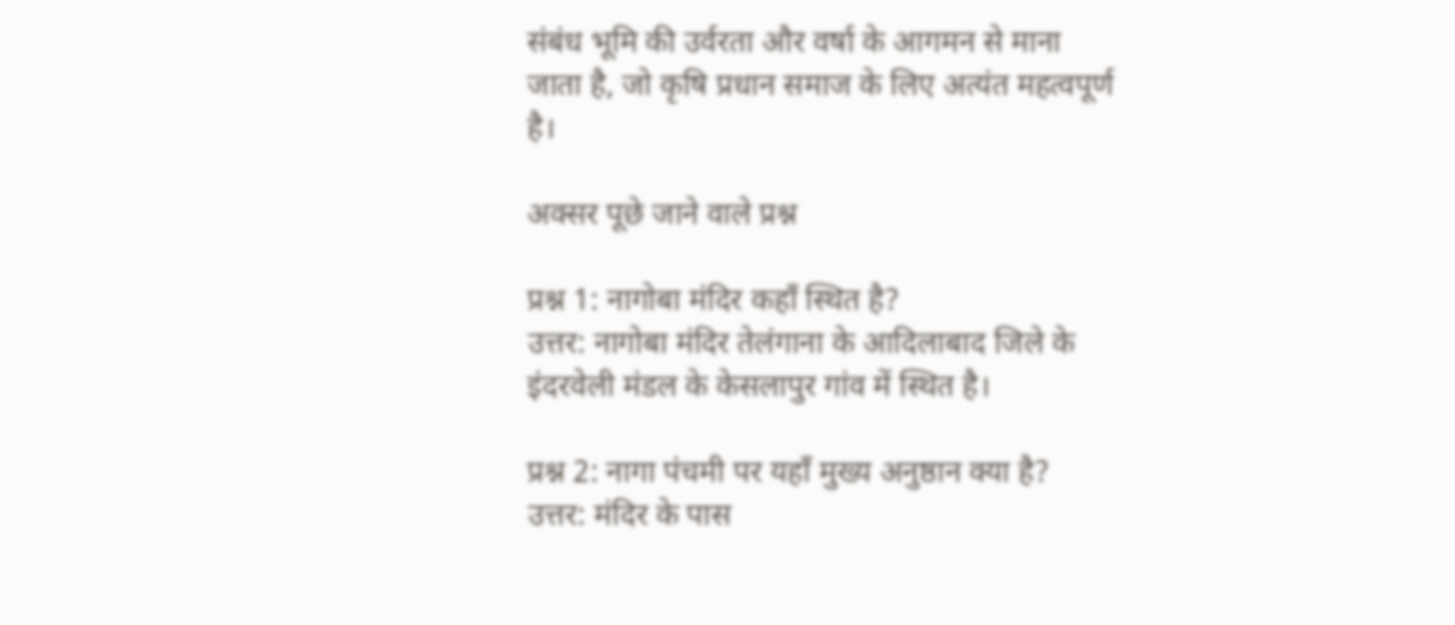संबंध भूमि की उर्वरता और वर्षा के आगमन से माना जाता है, जो कृषि प्रधान समाज के लिए अत्यंत महत्वपूर्ण है।

अक्सर पूछे जाने वाले प्रश्न

प्रश्न 1: नागोबा मंदिर कहाँ स्थित है?
उत्तर: नागोबा मंदिर तेलंगाना के आदिलाबाद जिले के इंदरवेली मंडल के केसलापुर गांव में स्थित है।

प्रश्न 2: नागा पंचमी पर यहाँ मुख्य अनुष्ठान क्या है?
उत्तर: मंदिर के पास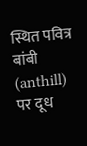स्थित पवित्र बांबी (anthill) पर दूध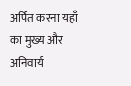अर्पित करना यहाँ का मुख्य और अनिवार्य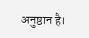अनुष्ठान है।